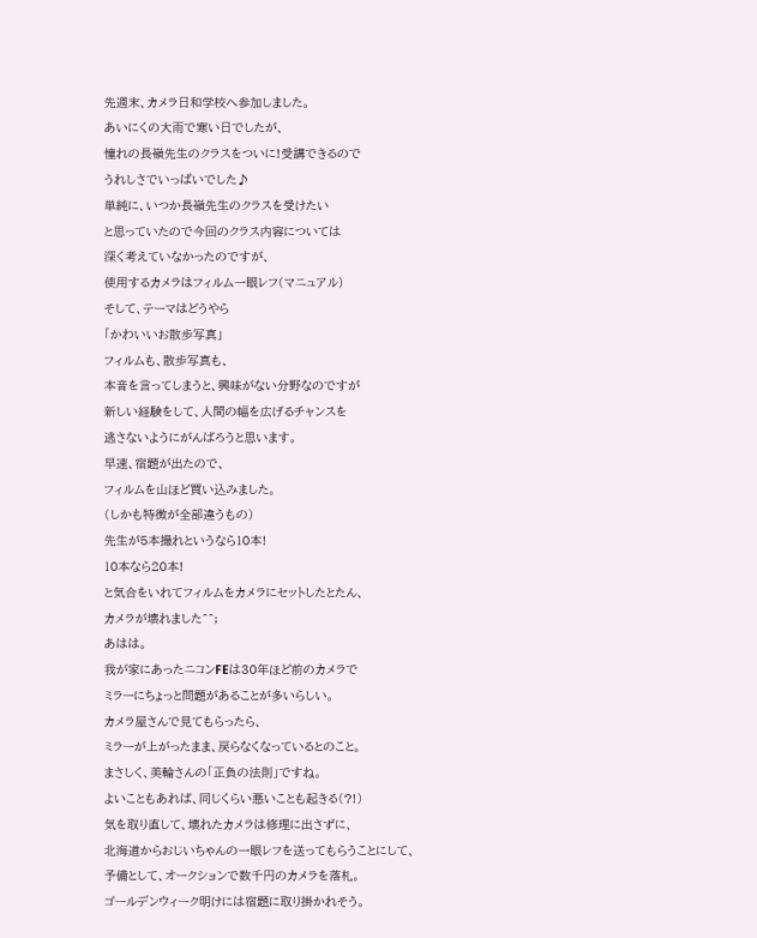先週末、カメラ日和学校へ参加しました。
あいにくの大雨で寒い日でしたが、
憧れの長嶺先生のクラスをついに!受講できるので
うれしさでいっぱいでした♪
単純に、いつか長嶺先生のクラスを受けたい
と思っていたので今回のクラス内容については
深く考えていなかったのですが、
使用するカメラはフィルム一眼レフ(マニュアル)
そして、テーマはどうやら
「かわいいお散歩写真」
フィルムも、散歩写真も、
本音を言ってしまうと、興味がない分野なのですが
新しい経験をして、人間の幅を広げるチャンスを
逃さないようにがんばろうと思います。
早速、宿題が出たので、
フィルムを山ほど買い込みました。
(しかも特徴が全部違うもの)
先生が5本撮れというなら10本!
10本なら20本!
と気合をいれてフィルムをカメラにセットしたとたん、
カメラが壊れました^^;
あはは。
我が家にあったニコンFEは30年ほど前のカメラで
ミラーにちょっと問題があることが多いらしい。
カメラ屋さんで見てもらったら、
ミラーが上がったまま、戻らなくなっているとのこと。
まさしく、美輪さんの「正負の法則」ですね。
よいこともあれば、同じくらい悪いことも起きる(?!)
気を取り直して、壊れたカメラは修理に出さずに、
北海道からおじいちゃんの一眼レフを送ってもらうことにして、
予備として、オークションで数千円のカメラを落札。
ゴールデンウィーク明けには宿題に取り掛かれそう。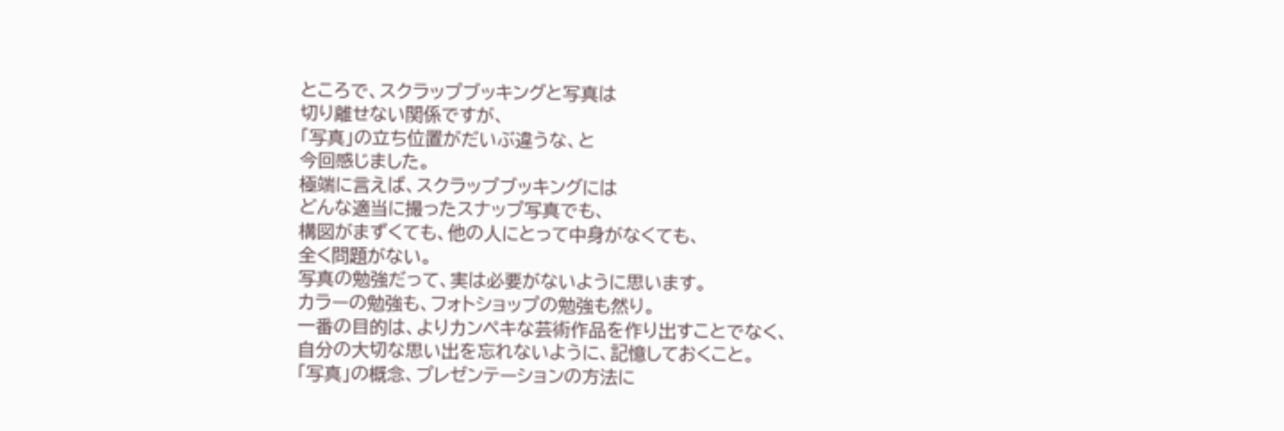ところで、スクラップブッキングと写真は
切り離せない関係ですが、
「写真」の立ち位置がだいぶ違うな、と
今回感じました。
極端に言えば、スクラップブッキングには
どんな適当に撮ったスナップ写真でも、
構図がまずくても、他の人にとって中身がなくても、
全く問題がない。
写真の勉強だって、実は必要がないように思います。
カラーの勉強も、フォトショップの勉強も然り。
一番の目的は、よりカンペキな芸術作品を作り出すことでなく、
自分の大切な思い出を忘れないように、記憶しておくこと。
「写真」の概念、プレゼンテーションの方法に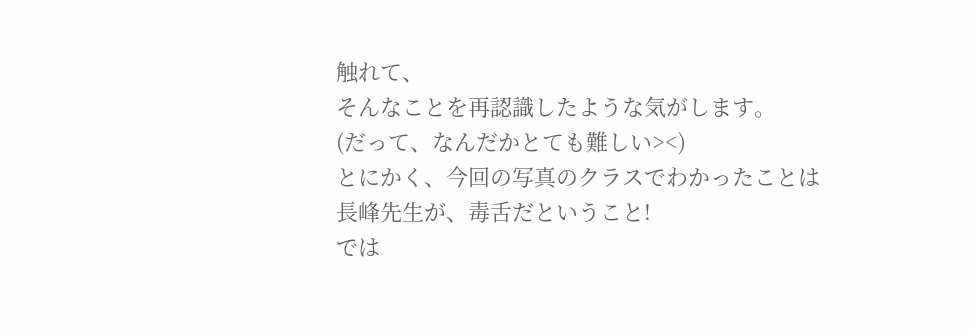触れて、
そんなことを再認識したような気がします。
(だって、なんだかとても難しい><)
とにかく、今回の写真のクラスでわかったことは
長峰先生が、毒舌だということ!
では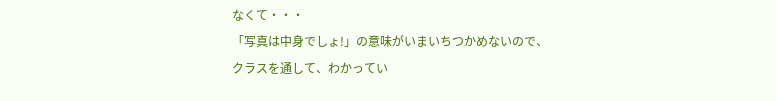なくて・・・
「写真は中身でしょ!」の意味がいまいちつかめないので、
クラスを通して、わかってい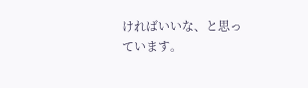ければいいな、と思っています。